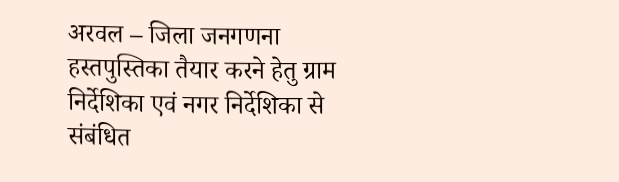अरवल – जिला जनगणना हस्तपुस्तिका तैयार करने हेतु ग्राम निर्देशिका एवं नगर निर्देशिका से संबंधित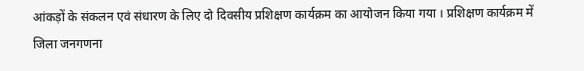आंकड़ों के संकलन एवं संधारण के लिए दो दिवसीय प्रशिक्षण कार्यक्रम का आयोजन किया गया । प्रशिक्षण कार्यक्रम में जिला जनगणना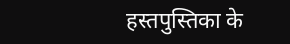हस्तपुस्तिका के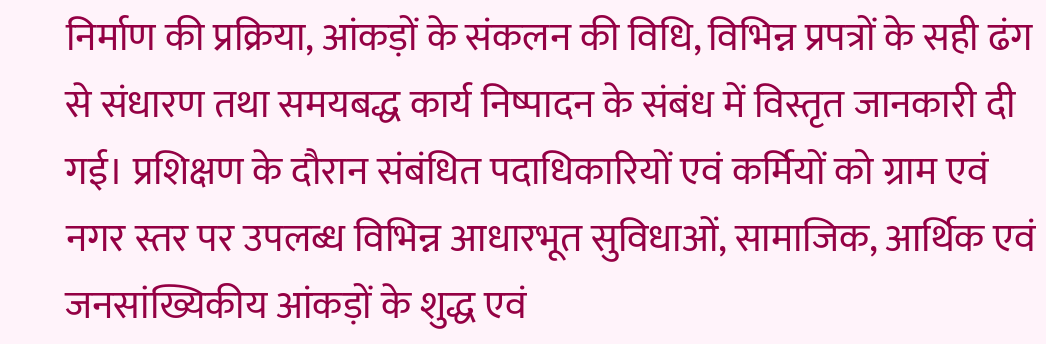निर्माण की प्रक्रिया, आंकड़ों के संकलन की विधि, विभिन्न प्रपत्रों के सही ढंग से संधारण तथा समयबद्ध कार्य निष्पादन के संबंध में विस्तृत जानकारी दी गई। प्रशिक्षण के दौरान संबंधित पदाधिकारियों एवं कर्मियों को ग्राम एवं नगर स्तर पर उपलब्ध विभिन्न आधारभूत सुविधाओं, सामाजिक, आर्थिक एवं जनसांख्यिकीय आंकड़ों के शुद्ध एवं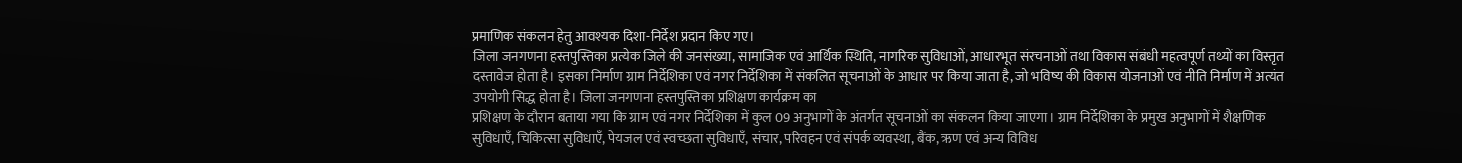प्रमाणिक संकलन हेतु आवश्यक दिशा-निर्देश प्रदान किए गए।
जिला जनगणना हस्तपुस्तिका प्रत्येक जिले की जनसंख्या, सामाजिक एवं आर्थिक स्थिति, नागरिक सुविधाओं, आधारभूत संरचनाओं तथा विकास संबंधी महत्वपूर्ण तथ्यों का विस्तृत दस्तावेज होता है। इसका निर्माण ग्राम निर्देशिका एवं नगर निर्देशिका में संकलित सूचनाओं के आधार पर किया जाता है, जो भविष्य की विकास योजनाओं एवं नीति निर्माण में अत्यंत उपयोगी सिद्ध होता है। जिला जनगणना हस्तपुस्तिका प्रशिक्षण कार्यक्रम का
प्रशिक्षण के दौरान बताया गया कि ग्राम एवं नगर निर्देशिका में कुल 09 अनुभागों के अंतर्गत सूचनाओं का संकलन किया जाएगा। ग्राम निर्देशिका के प्रमुख अनुभागों में शैक्षणिक सुविधाएँ, चिकित्सा सुविधाएँ, पेयजल एवं स्वच्छता सुविधाएँ, संचार, परिवहन एवं संपर्क व्यवस्था, बैंक, ऋण एवं अन्य विविध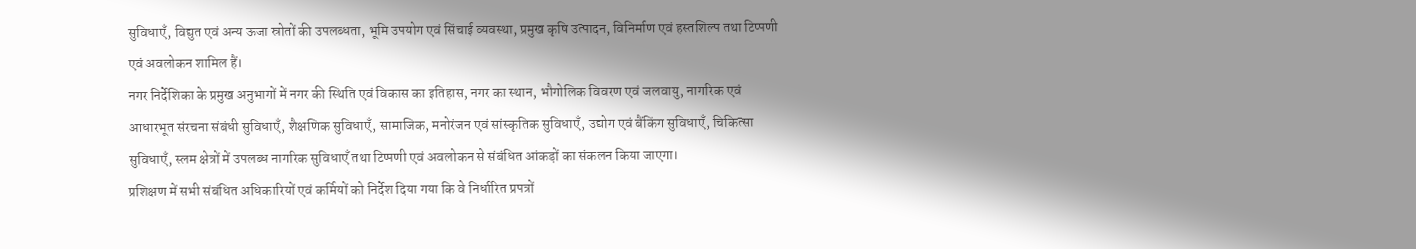सुविधाएँ, विद्युत एवं अन्य ऊजा स्रोतों की उपलब्धता, भूमि उपयोग एवं सिंचाई व्यवस्था, प्रमुख कृषि उत्पादन, विनिर्माण एवं हस्तशिल्प तथा टिप्पणी एवं अवलोकन शामिल हैं।
नगर निर्देशिका के प्रमुख अनुभागों में नगर की स्थिति एवं विकास का इतिहास, नगर का स्थान, भौगोलिक विवरण एवं जलवायु, नागरिक एवं आधारभूत संरचना संबंधी सुविधाएँ, शैक्षणिक सुविधाएँ, सामाजिक, मनोरंजन एवं सांस्कृतिक सुविधाएँ, उद्योग एवं बैंकिंग सुविधाएँ, चिकित्सा सुविधाएँ, स्लम क्षेत्रों में उपलब्ध नागरिक सुविधाएँ तथा टिप्पणी एवं अवलोकन से संबंधित आंकड़ों का संकलन किया जाएगा।
प्रशिक्षण में सभी संबंधित अधिकारियों एवं कर्मियों को निर्देश दिया गया कि वे निर्धारित प्रपत्रों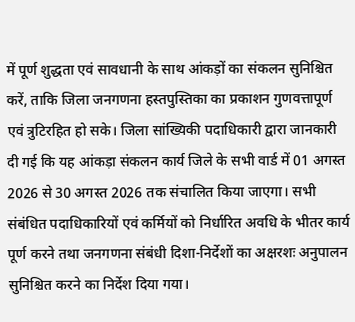में पूर्ण शुद्धता एवं सावधानी के साथ आंकड़ों का संकलन सुनिश्चित करें, ताकि जिला जनगणना हस्तपुस्तिका का प्रकाशन गुणवत्तापूर्ण एवं त्रुटिरहित हो सके। जिला सांख्यिकी पदाधिकारी द्वारा जानकारी दी गई कि यह आंकड़ा संकलन कार्य जिले के सभी वार्ड में 01 अगस्त 2026 से 30 अगस्त 2026 तक संचालित किया जाएगा। सभी संबंधित पदाधिकारियों एवं कर्मियों को निर्धारित अवधि के भीतर कार्य पूर्ण करने तथा जनगणना संबंधी दिशा-निर्देशों का अक्षरशः अनुपालन सुनिश्चित करने का निर्देश दिया गया।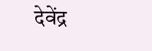देवेंद्र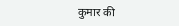कुमार की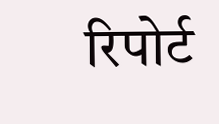रिपोर्ट